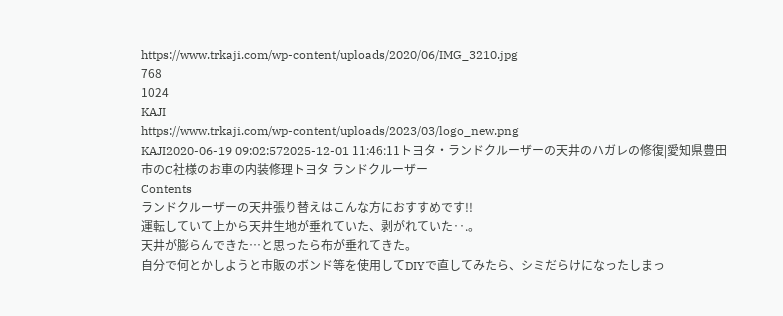https://www.trkaji.com/wp-content/uploads/2020/06/IMG_3210.jpg
768
1024
KAJI
https://www.trkaji.com/wp-content/uploads/2023/03/logo_new.png
KAJI2020-06-19 09:02:572025-12-01 11:46:11トヨタ・ランドクルーザーの天井のハガレの修復|愛知県豊田市のC社様のお車の内装修理トヨタ ランドクルーザー
Contents
ランドクルーザーの天井張り替えはこんな方におすすめです!!
運転していて上から天井生地が垂れていた、剥がれていた‥.。
天井が膨らんできた…と思ったら布が垂れてきた。
自分で何とかしようと市販のボンド等を使用してDIYで直してみたら、シミだらけになったしまっ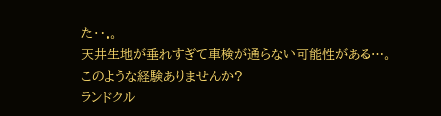た‥.。
天井生地が垂れすぎて車検が通らない可能性がある…。
このような経験ありませんか?
ランドクル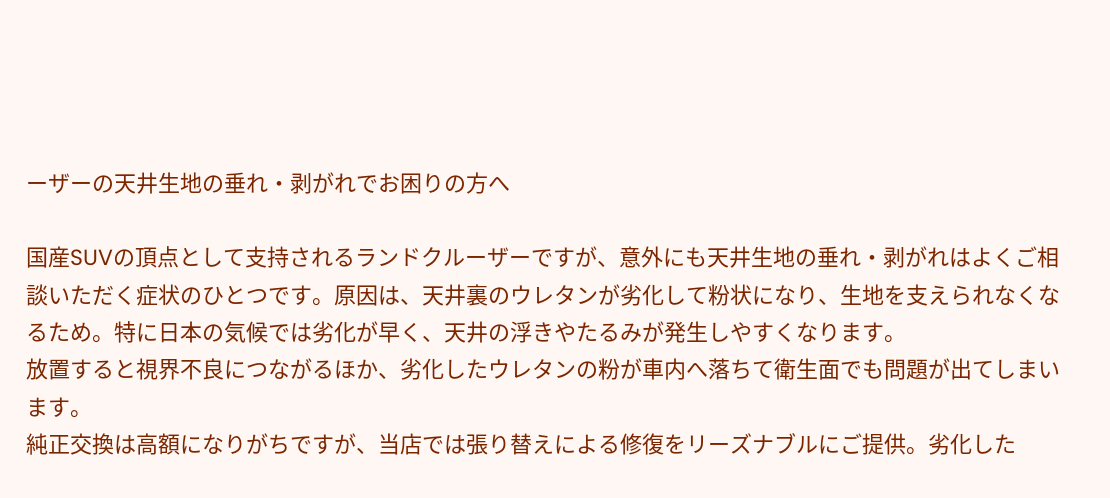ーザーの天井生地の垂れ・剥がれでお困りの方へ

国産SUVの頂点として支持されるランドクルーザーですが、意外にも天井生地の垂れ・剥がれはよくご相談いただく症状のひとつです。原因は、天井裏のウレタンが劣化して粉状になり、生地を支えられなくなるため。特に日本の気候では劣化が早く、天井の浮きやたるみが発生しやすくなります。
放置すると視界不良につながるほか、劣化したウレタンの粉が車内へ落ちて衛生面でも問題が出てしまいます。
純正交換は高額になりがちですが、当店では張り替えによる修復をリーズナブルにご提供。劣化した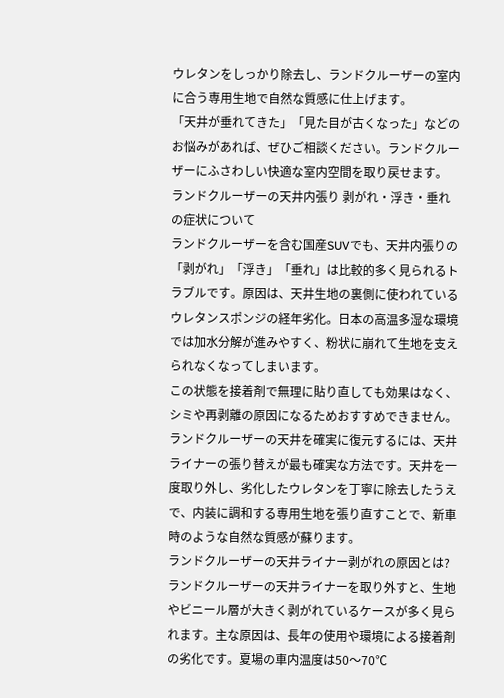ウレタンをしっかり除去し、ランドクルーザーの室内に合う専用生地で自然な質感に仕上げます。
「天井が垂れてきた」「見た目が古くなった」などのお悩みがあれば、ぜひご相談ください。ランドクルーザーにふさわしい快適な室内空間を取り戻せます。
ランドクルーザーの天井内張り 剥がれ・浮き・垂れの症状について
ランドクルーザーを含む国産SUVでも、天井内張りの「剥がれ」「浮き」「垂れ」は比較的多く見られるトラブルです。原因は、天井生地の裏側に使われているウレタンスポンジの経年劣化。日本の高温多湿な環境では加水分解が進みやすく、粉状に崩れて生地を支えられなくなってしまいます。
この状態を接着剤で無理に貼り直しても効果はなく、シミや再剥離の原因になるためおすすめできません。
ランドクルーザーの天井を確実に復元するには、天井ライナーの張り替えが最も確実な方法です。天井を一度取り外し、劣化したウレタンを丁寧に除去したうえで、内装に調和する専用生地を張り直すことで、新車時のような自然な質感が蘇ります。
ランドクルーザーの天井ライナー剥がれの原因とは?
ランドクルーザーの天井ライナーを取り外すと、生地やビニール層が大きく剥がれているケースが多く見られます。主な原因は、長年の使用や環境による接着剤の劣化です。夏場の車内温度は50〜70℃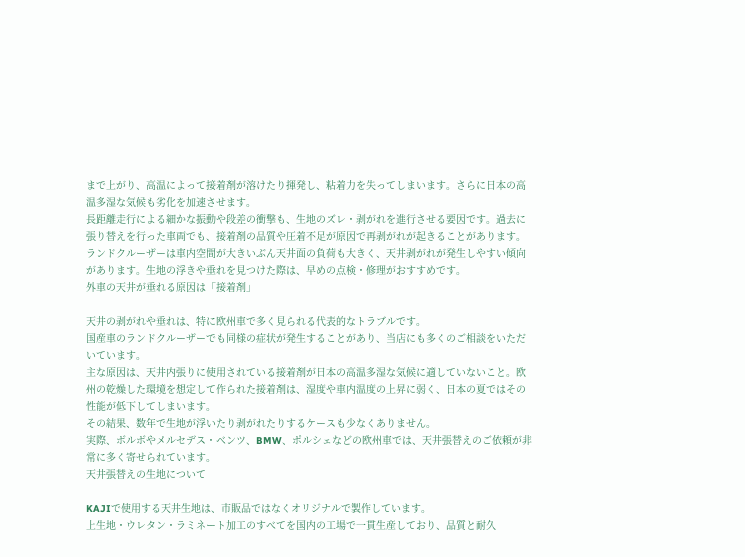まで上がり、高温によって接着剤が溶けたり揮発し、粘着力を失ってしまいます。さらに日本の高温多湿な気候も劣化を加速させます。
長距離走行による細かな振動や段差の衝撃も、生地のズレ・剥がれを進行させる要因です。過去に張り替えを行った車両でも、接着剤の品質や圧着不足が原因で再剥がれが起きることがあります。
ランドクルーザーは車内空間が大きいぶん天井面の負荷も大きく、天井剥がれが発生しやすい傾向があります。生地の浮きや垂れを見つけた際は、早めの点検・修理がおすすめです。
外車の天井が垂れる原因は「接着剤」

天井の剥がれや垂れは、特に欧州車で多く見られる代表的なトラブルです。
国産車のランドクルーザーでも同様の症状が発生することがあり、当店にも多くのご相談をいただいています。
主な原因は、天井内張りに使用されている接着剤が日本の高温多湿な気候に適していないこと。欧州の乾燥した環境を想定して作られた接着剤は、湿度や車内温度の上昇に弱く、日本の夏ではその性能が低下してしまいます。
その結果、数年で生地が浮いたり剥がれたりするケースも少なくありません。
実際、ボルボやメルセデス・ベンツ、BMW、ポルシェなどの欧州車では、天井張替えのご依頼が非常に多く寄せられています。
天井張替えの生地について

KAJIで使用する天井生地は、市販品ではなくオリジナルで製作しています。
上生地・ウレタン・ラミネート加工のすべてを国内の工場で一貫生産しており、品質と耐久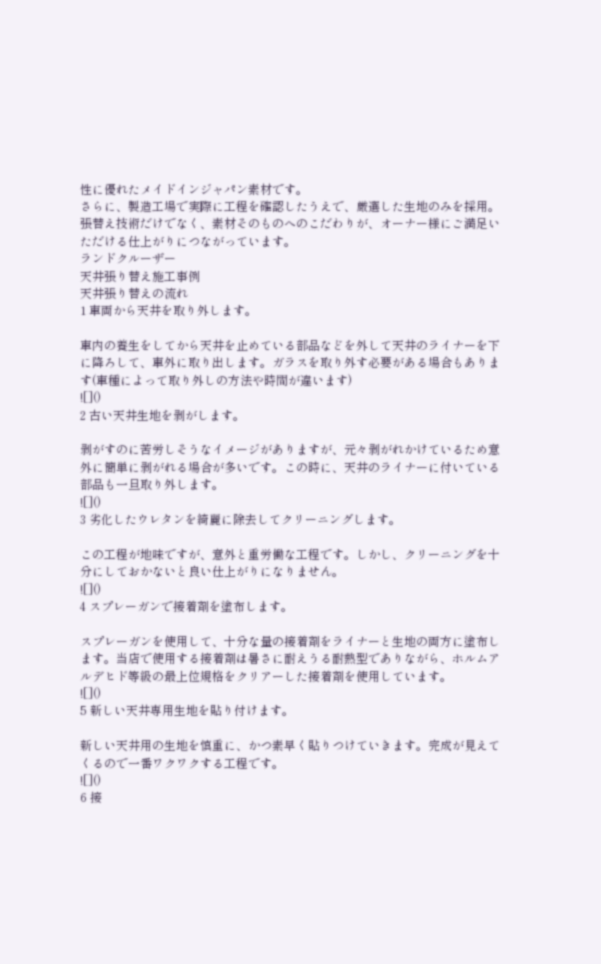性に優れたメイドインジャパン素材です。
さらに、製造工場で実際に工程を確認したうえで、厳選した生地のみを採用。
張替え技術だけでなく、素材そのものへのこだわりが、オーナー様にご満足いただける仕上がりにつながっています。
ランドクルーザー
天井張り替え施工事例
天井張り替えの流れ
1 車両から天井を取り外します。

車内の養生をしてから天井を止めている部品などを外して天井のライナーを下に降ろして、車外に取り出します。ガラスを取り外す必要がある場合もあります(車種によって取り外しの方法や時間が違います)
![]()
2 古い天井生地を剥がします。

剥がすのに苦労しそうなイメージがありますが、元々剥がれかけているため意外に簡単に剥がれる場合が多いです。この時に、天井のライナーに付いている部品も一旦取り外します。
![]()
3 劣化したウレタンを綺麗に除去してクリーニングします。

この工程が地味ですが、意外と重労働な工程です。しかし、クリーニングを十分にしておかないと良い仕上がりになりません。
![]()
4 スプレーガンで接着剤を塗布します。

スプレーガンを使用して、十分な量の接着剤をライナーと生地の両方に塗布します。当店で使用する接着剤は暑さに耐えうる耐熱型でありながら、ホルムアルデヒド等級の最上位規格をクリアーした接着剤を使用しています。
![]()
5 新しい天井専用生地を貼り付けます。

新しい天井用の生地を慎重に、かつ素早く貼りつけていきます。完成が見えてくるので一番ワクワクする工程です。
![]()
6 接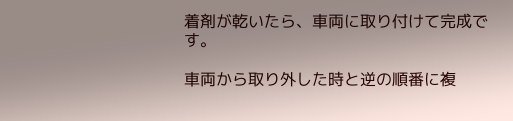着剤が乾いたら、車両に取り付けて完成です。

車両から取り外した時と逆の順番に複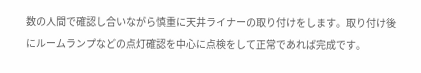数の人間で確認し合いながら慎重に天井ライナーの取り付けをします。取り付け後にルームランプなどの点灯確認を中心に点検をして正常であれば完成です。